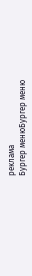реклама
Бургер менюБургер меню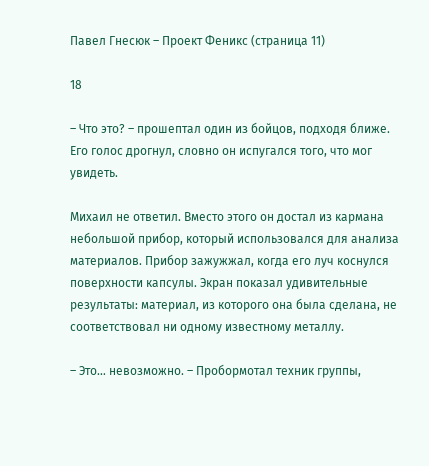Павел Гнесюк – Проект Феникс (страница 11)

18

– Что это? – прошептал один из бойцов, подходя ближе. Его голос дрогнул, словно он испугался того, что мог увидеть.

Михаил не ответил. Вместо этого он достал из кармана небольшой прибор, который использовался для анализа материалов. Прибор зажужжал, когда его луч коснулся поверхности капсулы. Экран показал удивительные результаты: материал, из которого она была сделана, не соответствовал ни одному известному металлу.

– Это… невозможно. – Пробормотал техник группы,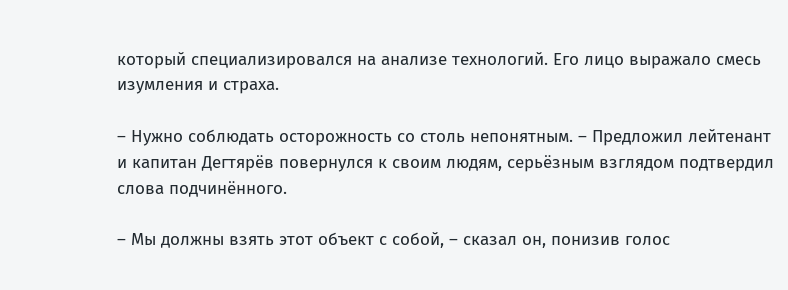который специализировался на анализе технологий. Его лицо выражало смесь изумления и страха.

– Нужно соблюдать осторожность со столь непонятным. – Предложил лейтенант и капитан Дегтярёв повернулся к своим людям, серьёзным взглядом подтвердил слова подчинённого.

– Мы должны взять этот объект с собой, – сказал он, понизив голос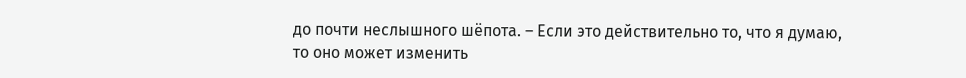до почти неслышного шёпота. – Если это действительно то, что я думаю, то оно может изменить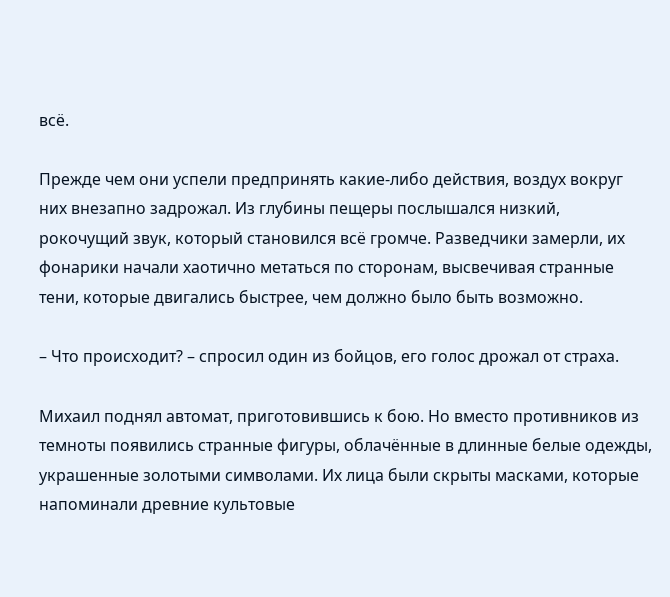всё.

Прежде чем они успели предпринять какие-либо действия, воздух вокруг них внезапно задрожал. Из глубины пещеры послышался низкий, рокочущий звук, который становился всё громче. Разведчики замерли, их фонарики начали хаотично метаться по сторонам, высвечивая странные тени, которые двигались быстрее, чем должно было быть возможно.

– Что происходит? – спросил один из бойцов, его голос дрожал от страха.

Михаил поднял автомат, приготовившись к бою. Но вместо противников из темноты появились странные фигуры, облачённые в длинные белые одежды, украшенные золотыми символами. Их лица были скрыты масками, которые напоминали древние культовые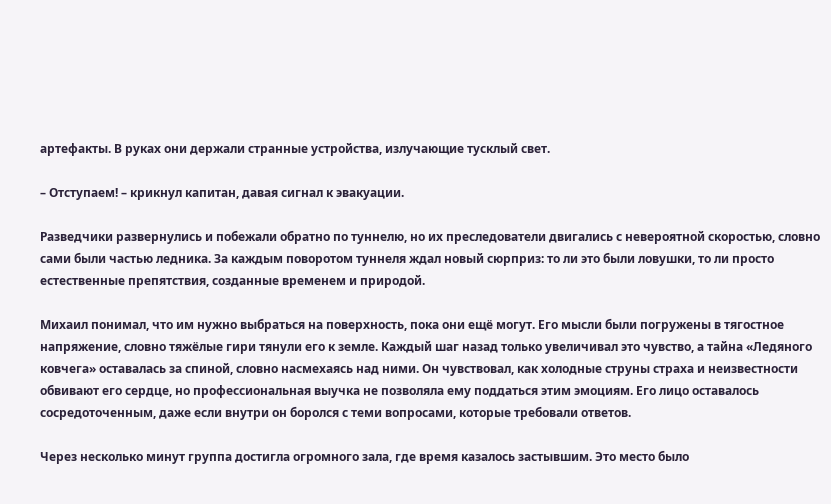артефакты. В руках они держали странные устройства, излучающие тусклый свет.

– Отступаем! – крикнул капитан, давая сигнал к эвакуации.

Разведчики развернулись и побежали обратно по туннелю, но их преследователи двигались с невероятной скоростью, словно сами были частью ледника. За каждым поворотом туннеля ждал новый сюрприз: то ли это были ловушки, то ли просто естественные препятствия, созданные временем и природой.

Михаил понимал, что им нужно выбраться на поверхность, пока они ещё могут. Его мысли были погружены в тягостное напряжение, словно тяжёлые гири тянули его к земле. Каждый шаг назад только увеличивал это чувство, а тайна «Ледяного ковчега» оставалась за спиной, словно насмехаясь над ними. Он чувствовал, как холодные струны страха и неизвестности обвивают его сердце, но профессиональная выучка не позволяла ему поддаться этим эмоциям. Его лицо оставалось сосредоточенным, даже если внутри он боролся с теми вопросами, которые требовали ответов.

Через несколько минут группа достигла огромного зала, где время казалось застывшим. Это место было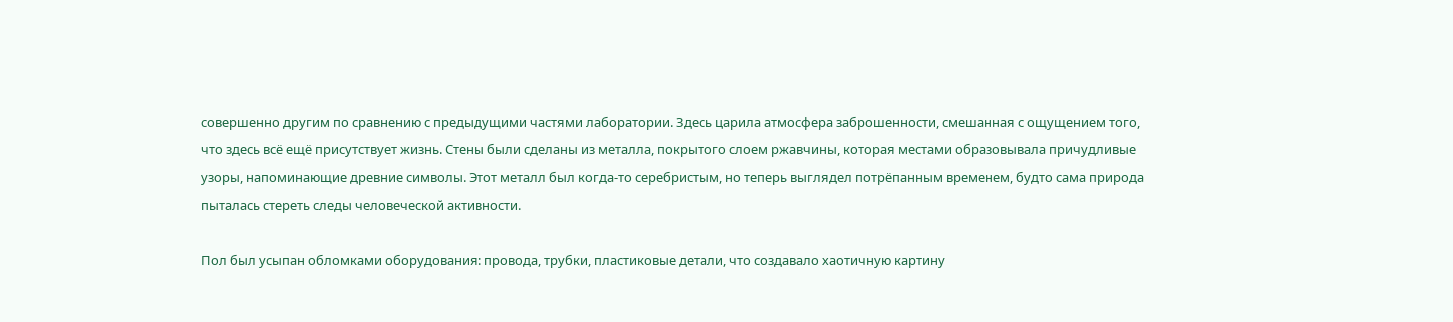совершенно другим по сравнению с предыдущими частями лаборатории. Здесь царила атмосфера заброшенности, смешанная с ощущением того, что здесь всё ещё присутствует жизнь. Стены были сделаны из металла, покрытого слоем ржавчины, которая местами образовывала причудливые узоры, напоминающие древние символы. Этот металл был когда-то серебристым, но теперь выглядел потрёпанным временем, будто сама природа пыталась стереть следы человеческой активности.

Пол был усыпан обломками оборудования: провода, трубки, пластиковые детали, что создавало хаотичную картину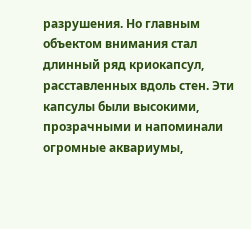разрушения. Но главным объектом внимания стал длинный ряд криокапсул, расставленных вдоль стен. Эти капсулы были высокими, прозрачными и напоминали огромные аквариумы,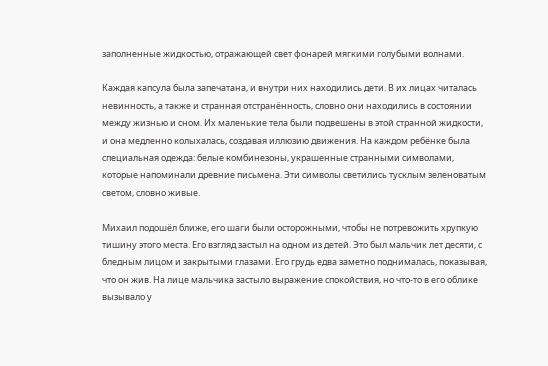заполненные жидкостью, отражающей свет фонарей мягкими голубыми волнами.

Каждая капсула была запечатана, и внутри них находились дети. В их лицах читалась невинность, а также и странная отстранённость, словно они находились в состоянии между жизнью и сном. Их маленькие тела были подвешены в этой странной жидкости, и она медленно колыхалась, создавая иллюзию движения. На каждом ребёнке была специальная одежда: белые комбинезоны, украшенные странными символами, которые напоминали древние письмена. Эти символы светились тусклым зеленоватым светом, словно живые.

Михаил подошёл ближе, его шаги были осторожными, чтобы не потревожить хрупкую тишину этого места. Его взгляд застыл на одном из детей. Это был мальчик лет десяти, с бледным лицом и закрытыми глазами. Его грудь едва заметно поднималась, показывая, что он жив. На лице мальчика застыло выражение спокойствия, но что-то в его облике вызывало у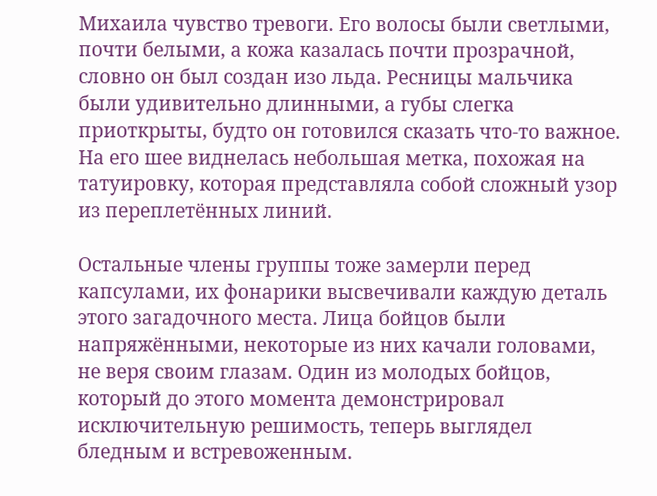Михаила чувство тревоги. Его волосы были светлыми, почти белыми, а кожа казалась почти прозрачной, словно он был создан изо льда. Ресницы мальчика были удивительно длинными, а губы слегка приоткрыты, будто он готовился сказать что-то важное. На его шее виднелась небольшая метка, похожая на татуировку, которая представляла собой сложный узор из переплетённых линий.

Остальные члены группы тоже замерли перед капсулами, их фонарики высвечивали каждую деталь этого загадочного места. Лица бойцов были напряжёнными, некоторые из них качали головами, не веря своим глазам. Один из молодых бойцов, который до этого момента демонстрировал исключительную решимость, теперь выглядел бледным и встревоженным.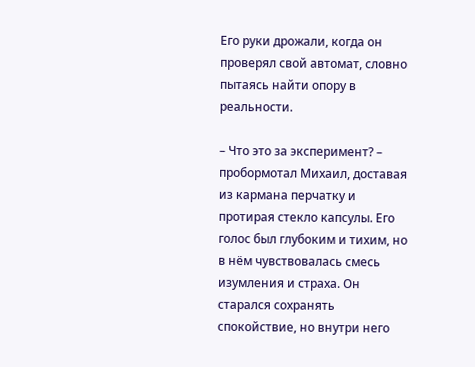Его руки дрожали, когда он проверял свой автомат, словно пытаясь найти опору в реальности.

– Что это за эксперимент? – пробормотал Михаил, доставая из кармана перчатку и протирая стекло капсулы. Его голос был глубоким и тихим, но в нём чувствовалась смесь изумления и страха. Он старался сохранять спокойствие, но внутри него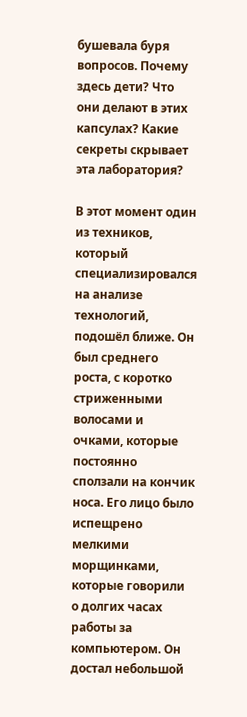бушевала буря вопросов. Почему здесь дети? Что они делают в этих капсулах? Какие секреты скрывает эта лаборатория?

В этот момент один из техников, который специализировался на анализе технологий, подошёл ближе. Он был среднего роста, с коротко стриженными волосами и очками, которые постоянно сползали на кончик носа. Его лицо было испещрено мелкими морщинками, которые говорили о долгих часах работы за компьютером. Он достал небольшой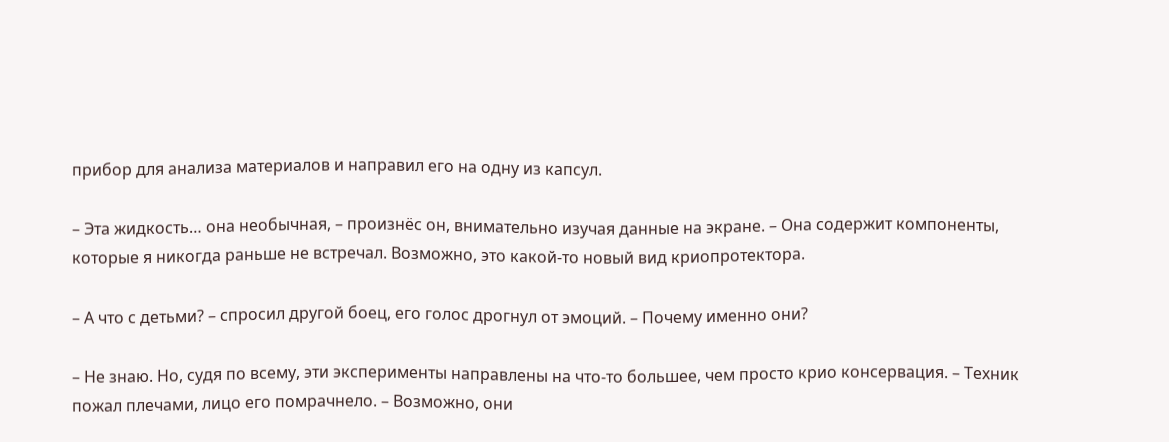прибор для анализа материалов и направил его на одну из капсул.

– Эта жидкость… она необычная, – произнёс он, внимательно изучая данные на экране. – Она содержит компоненты, которые я никогда раньше не встречал. Возможно, это какой-то новый вид криопротектора.

– А что с детьми? – спросил другой боец, его голос дрогнул от эмоций. – Почему именно они?

– Не знаю. Но, судя по всему, эти эксперименты направлены на что-то большее, чем просто крио консервация. – Техник пожал плечами, лицо его помрачнело. – Возможно, они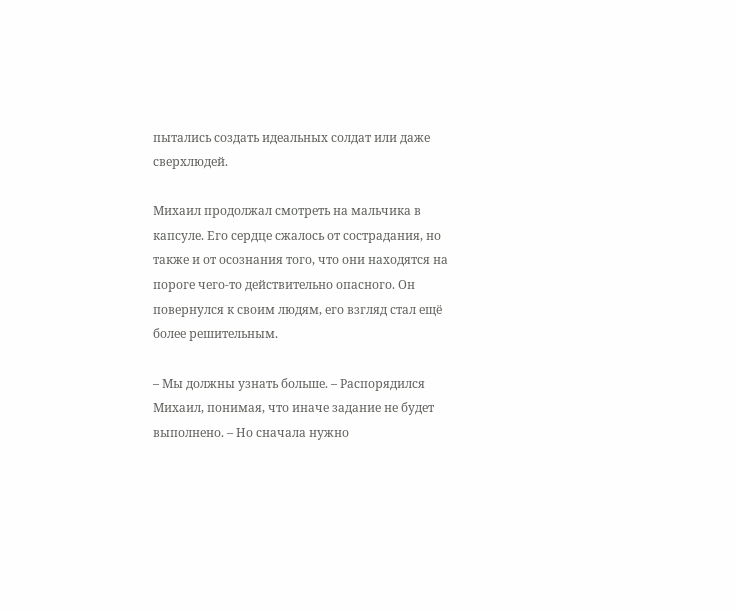пытались создать идеальных солдат или даже сверхлюдей.

Михаил продолжал смотреть на мальчика в капсуле. Его сердце сжалось от сострадания, но также и от осознания того, что они находятся на пороге чего-то действительно опасного. Он повернулся к своим людям, его взгляд стал ещё более решительным.

– Мы должны узнать больше. – Распорядился Михаил, понимая, что иначе задание не будет выполнено. – Но сначала нужно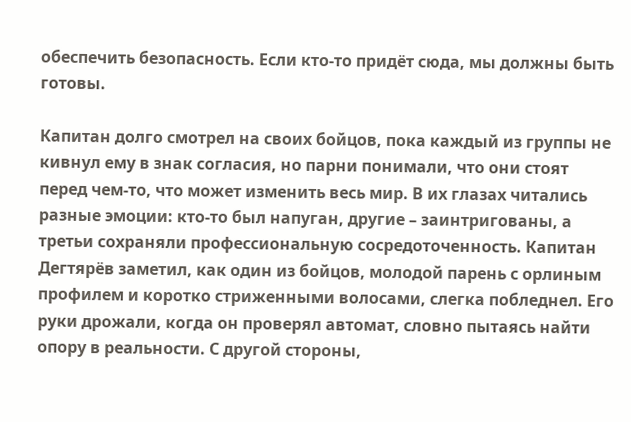обеспечить безопасность. Если кто-то придёт сюда, мы должны быть готовы.

Капитан долго смотрел на своих бойцов, пока каждый из группы не кивнул ему в знак согласия, но парни понимали, что они стоят перед чем-то, что может изменить весь мир. В их глазах читались разные эмоции: кто-то был напуган, другие – заинтригованы, а третьи сохраняли профессиональную сосредоточенность. Капитан Дегтярёв заметил, как один из бойцов, молодой парень с орлиным профилем и коротко стриженными волосами, слегка побледнел. Его руки дрожали, когда он проверял автомат, словно пытаясь найти опору в реальности. С другой стороны,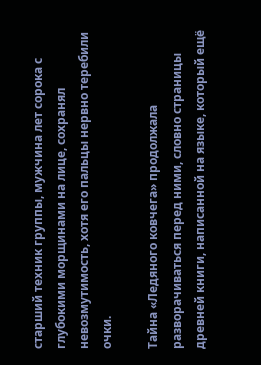старший техник группы, мужчина лет сорока с глубокими морщинами на лице, сохранял невозмутимость, хотя его пальцы нервно теребили очки.

Тайна «Ледяного ковчега» продолжала разворачиваться перед ними, словно страницы древней книги, написанной на языке, который ещё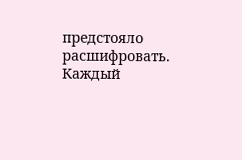предстояло расшифровать. Каждый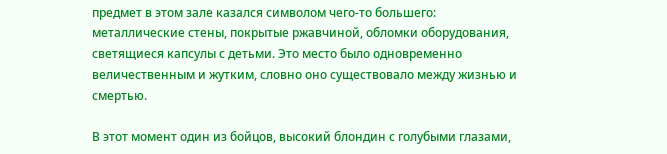предмет в этом зале казался символом чего-то большего: металлические стены, покрытые ржавчиной, обломки оборудования, светящиеся капсулы с детьми. Это место было одновременно величественным и жутким, словно оно существовало между жизнью и смертью.

В этот момент один из бойцов, высокий блондин с голубыми глазами,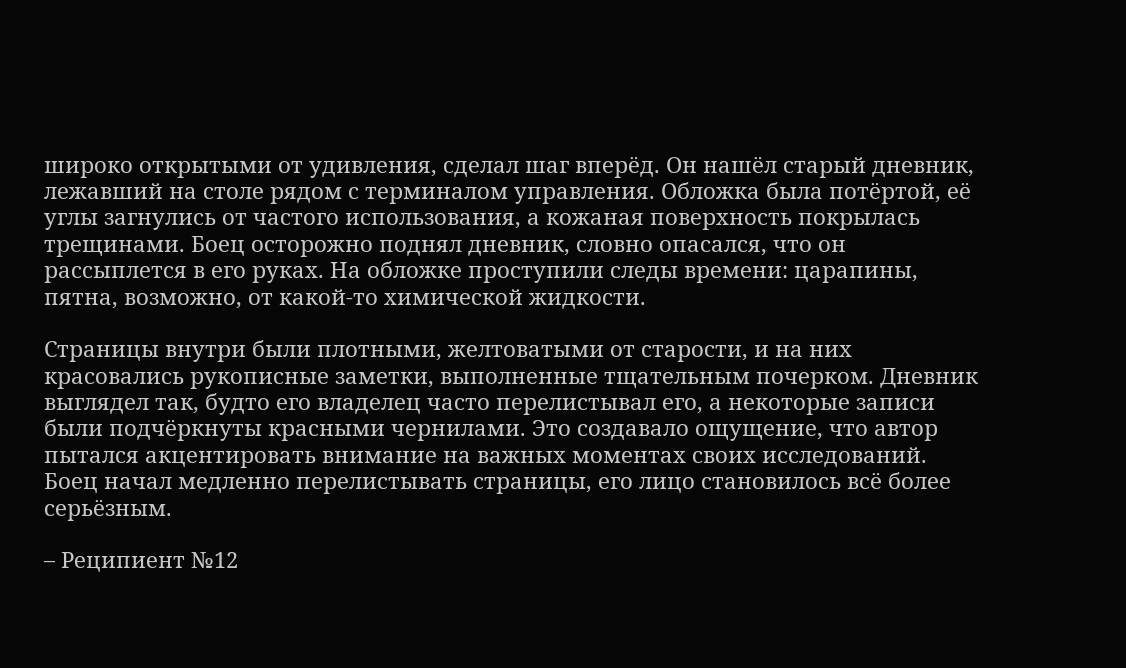широко открытыми от удивления, сделал шаг вперёд. Он нашёл старый дневник, лежавший на столе рядом с терминалом управления. Обложка была потёртой, её углы загнулись от частого использования, а кожаная поверхность покрылась трещинами. Боец осторожно поднял дневник, словно опасался, что он рассыплется в его руках. На обложке проступили следы времени: царапины, пятна, возможно, от какой-то химической жидкости.

Страницы внутри были плотными, желтоватыми от старости, и на них красовались рукописные заметки, выполненные тщательным почерком. Дневник выглядел так, будто его владелец часто перелистывал его, а некоторые записи были подчёркнуты красными чернилами. Это создавало ощущение, что автор пытался акцентировать внимание на важных моментах своих исследований. Боец начал медленно перелистывать страницы, его лицо становилось всё более серьёзным.

– Реципиент №12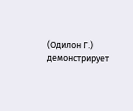(Одилон Г.) демонстрирует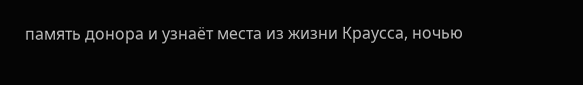память донора и узнаёт места из жизни Краусса, ночью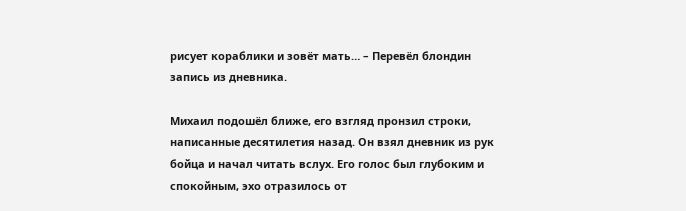рисует кораблики и зовёт мать… – Перевёл блондин запись из дневника.

Михаил подошёл ближе, его взгляд пронзил строки, написанные десятилетия назад. Он взял дневник из рук бойца и начал читать вслух. Его голос был глубоким и спокойным, эхо отразилось от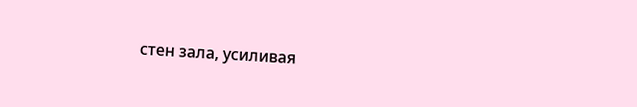стен зала, усиливая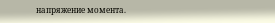напряжение момента.